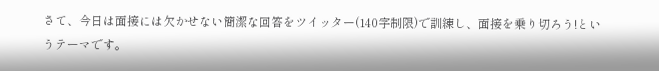さて、今日は面接には欠かせない簡潔な回答をツイッター(140字制限)で訓練し、面接を乗り切ろう!というテーマです。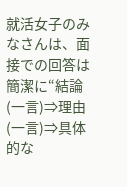就活女子のみなさんは、面接での回答は簡潔に“結論(一言)⇒理由(一言)⇒具体的な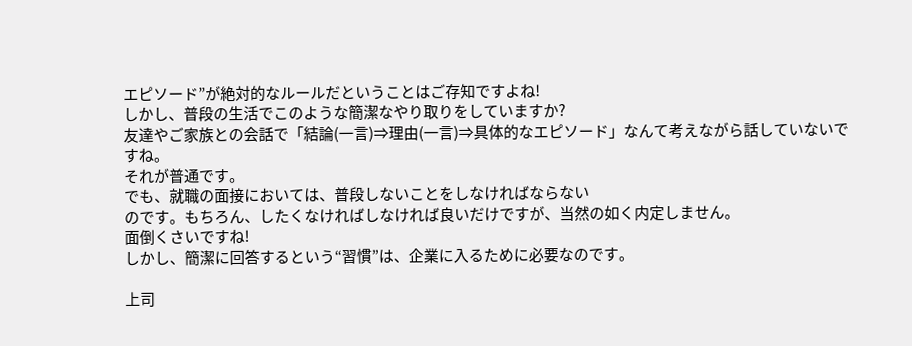エピソード”が絶対的なルールだということはご存知ですよね!
しかし、普段の生活でこのような簡潔なやり取りをしていますか?
友達やご家族との会話で「結論(一言)⇒理由(一言)⇒具体的なエピソード」なんて考えながら話していないですね。
それが普通です。
でも、就職の面接においては、普段しないことをしなければならない
のです。もちろん、したくなければしなければ良いだけですが、当然の如く内定しません。
面倒くさいですね!
しかし、簡潔に回答するという“習慣”は、企業に入るために必要なのです。

上司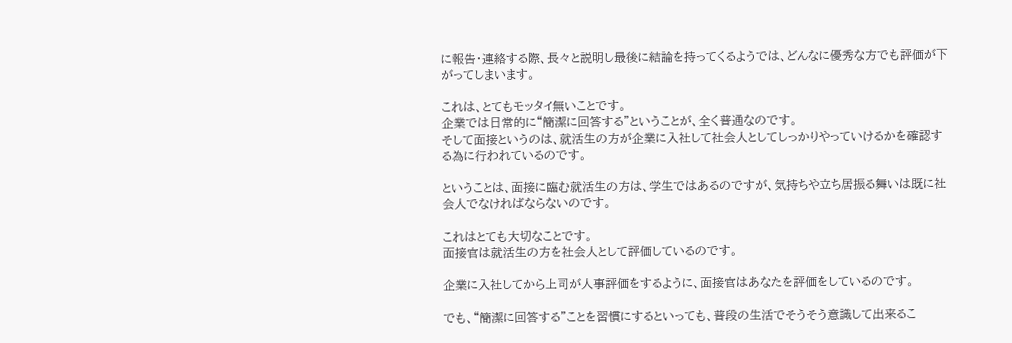に報告・連絡する際、長々と説明し最後に結論を持ってくるようでは、どんなに優秀な方でも評価が下がってしまいます。

これは、とてもモッタイ無いことです。
企業では日常的に“簡潔に回答する”ということが、全く普通なのです。
そして面接というのは、就活生の方が企業に入社して社会人としてしっかりやっていけるかを確認する為に行われているのです。

ということは、面接に臨む就活生の方は、学生ではあるのですが、気持ちや立ち居振る舞いは既に社会人でなければならないのです。

これはとても大切なことです。
面接官は就活生の方を社会人として評価しているのです。

企業に入社してから上司が人事評価をするように、面接官はあなたを評価をしているのです。

でも、“簡潔に回答する”ことを習慣にするといっても、普段の生活でそうそう意識して出来るこ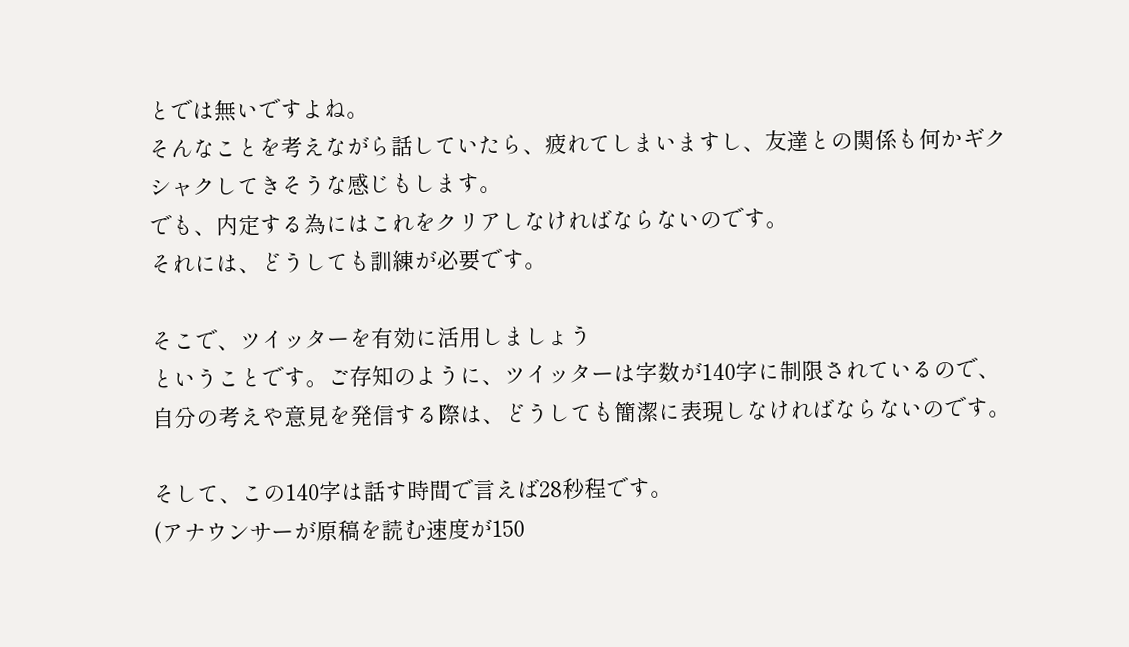とでは無いですよね。
そんなことを考えながら話していたら、疲れてしまいますし、友達との関係も何かギクシャクしてきそうな感じもします。
でも、内定する為にはこれをクリアしなければならないのです。
それには、どうしても訓練が必要です。

そこで、ツイッターを有効に活用しましょう
ということです。ご存知のように、ツイッターは字数が140字に制限されているので、自分の考えや意見を発信する際は、どうしても簡潔に表現しなければならないのです。

そして、この140字は話す時間で言えば28秒程です。
(アナウンサーが原稿を読む速度が150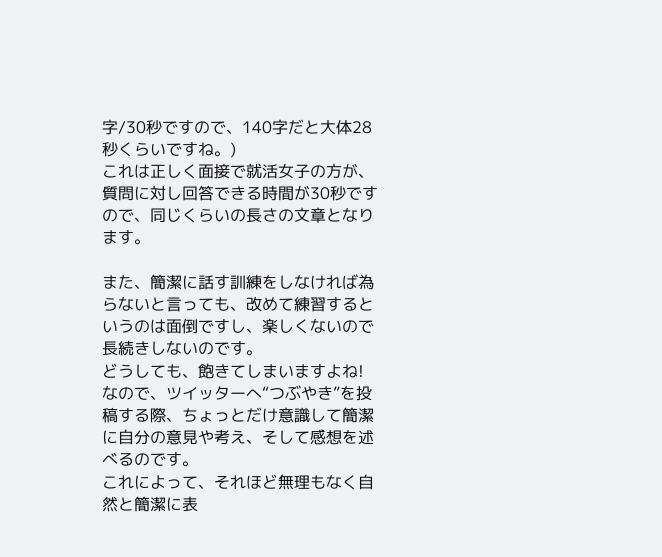字/30秒ですので、140字だと大体28秒くらいですね。)
これは正しく面接で就活女子の方が、質問に対し回答できる時間が30秒ですので、同じくらいの長さの文章となります。

また、簡潔に話す訓練をしなければ為らないと言っても、改めて練習するというのは面倒ですし、楽しくないので長続きしないのです。
どうしても、飽きてしまいますよね!
なので、ツイッターへ“つぶやき”を投稿する際、ちょっとだけ意識して簡潔に自分の意見や考え、そして感想を述べるのです。
これによって、それほど無理もなく自然と簡潔に表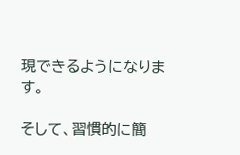現できるようになります。

そして、習慣的に簡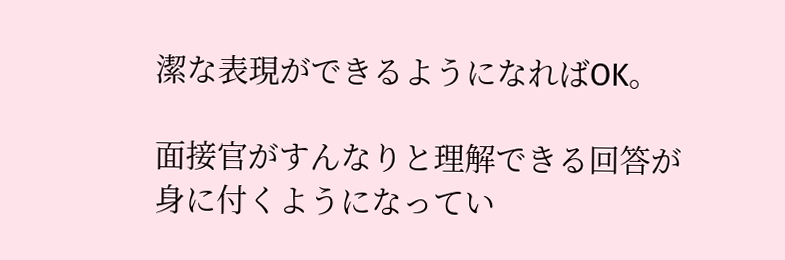潔な表現ができるようになればOK。

面接官がすんなりと理解できる回答が身に付くようになってい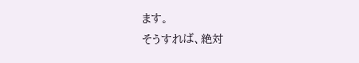ます。
そうすれば、絶対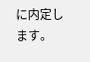に内定します。